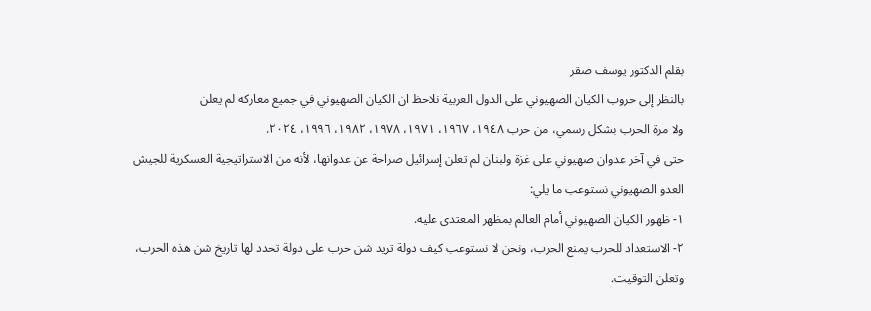بقلم الدكتور يوسف صقر
بالنظر إلى حروب الكيان الصهيوني على الدول العربية نلاحظ ان الكيان الصهيوني في جميع معاركه لم يعلن
ولا مرة الحرب بشكل رسمي، من حرب ١٩٤٨، ١٩٦٧، ١٩٧١، ١٩٧٨، ١٩٨٢، ١٩٩٦، ٢٠٢٤.
حتى في آخر عدوان صهيوني على غزة ولبنان لم تعلن إسرائيل صراحة عن عدوانها، لأنه من الاستراتيجية العسكرية للجيش العدو الصهيوني نستوعب ما يلي:
١- ظهور الكيان الصهيوني أمام العالم بمظهر المعتدى عليه.
٢- الاستعداد للحرب يمنع الحرب، ونحن لا نستوعب كيف دولة تريد شن حرب على دولة تحدد لها تاريخ شن هذه الحرب، وتعلن التوقيت.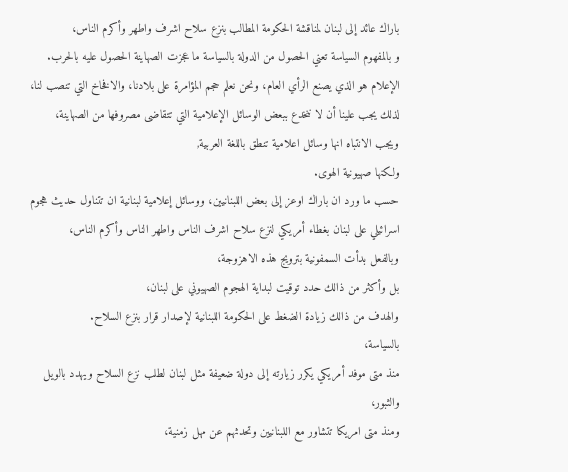باراك عائد إلى لبنان لمناقشة الحكومة المطالب بنزع سلاح اشرف واطهر وأكرم الناس،
و بالمفهوم السياسة تعني الحصول من الدولة بالسياسة ما عجزت الصهاينة الحصول عليه بالحرب.
الإعلام هو الذي يصنع الرأي العام، ونحن نعلم حجم المؤامرة على بلادنا، والافخاخ التي تنصب لنا،
لذلك يجب علينا أن لا ننخدع ببعض الوسائل الإعلامية التي تتقاضى مصروفها من الصهاينة،
ويجب الانتباه انها وسائل اعلامية تنطق باللغة العربية,
ولكنها صهيونية الهوى.
حسب ما ورد ان باراك اوعز إلى بعض اللبنانيين، ووسائل إعلامية لبنانية ان تتناول حديث هجوم اسرائيلي على لبنان بغطاء أمريكي لنزع سلاح اشرف الناس واطهر الناس وأكرم الناس،
وبالفعل بدأت السمفونية بترويج هذه الاهزوجة،
بل وأكثر من ذالك حدد توقيت لبداية الهجوم الصهيوني على لبنان،
والهدف من ذالك زيادة الضغط على الحكومة اللبنانية لإصدار قرار بنزع السلاح.
بالسياسة،
منذ متى موفد أمريكي يكرر زيارته إلى دولة ضعيفة مثل لبنان لطلب نزع السلاح ويهدد بالويل والثبور،
ومنذ متى امريكا تتشاور مع اللبنانيين وتحدثهم عن مهل زمنية،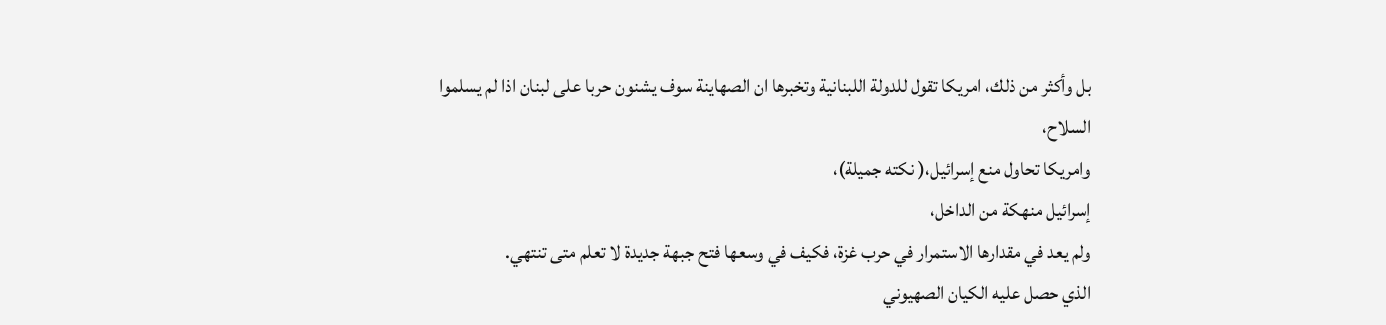بل وأكثر من ذلك، امريكا تقول للدولة اللبنانية وتخبرها ان الصهاينة سوف يشنون حربا على لبنان اذا لم يسلموا السلاح،
وامريكا تحاول منع إسرائيل،( نكته جميلة)،
إسرائيل منهكة من الداخل،
ولم يعد في مقدارها الاستمرار في حرب غزة، فكيف في وسعها فتح جبهة جديدة لا تعلم متى تنتهي.
الذي حصل عليه الكيان الصهيوني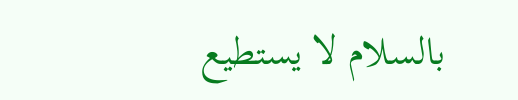بالسلام لا يستطيع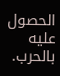الحصول عليه بالحرب.